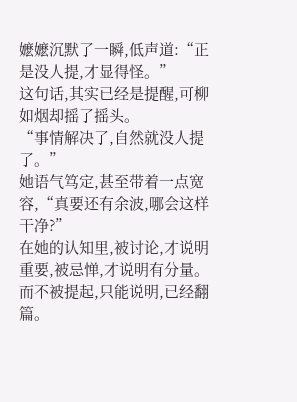嬷嬷沉默了一瞬,低声道:“正是没人提,才显得怪。”
这句话,其实已经是提醒,可柳如烟却摇了摇头。
“事情解决了,自然就没人提了。”
她语气笃定,甚至带着一点宽容,“真要还有余波,哪会这样干净?”
在她的认知里,被讨论,才说明重要,被忌惮,才说明有分量。而不被提起,只能说明,已经翻篇。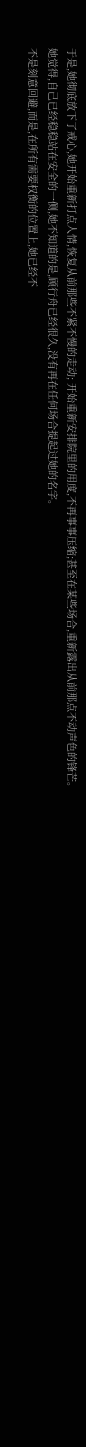于是,她彻底放下了戒心,她开始重新打点人情,恢复从前那些不紧不慢的走动; 开始重新安排院里的用度,不再事事压缩;甚至在某些场合,重新露出从前那点不动声色的锋芒。
她觉得,自己已经稳稳站在安全的一侧,她不知道的是,顾行舟已经很久,没有再在任何场合提起过她的名字。
不是刻意回避,而是,在所有需要权衡的位置上,她已经不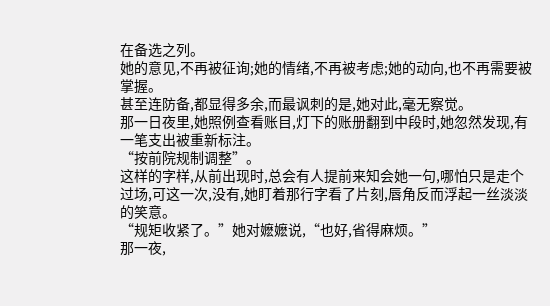在备选之列。
她的意见,不再被征询;她的情绪,不再被考虑;她的动向,也不再需要被掌握。
甚至连防备,都显得多余,而最讽刺的是,她对此,毫无察觉。
那一日夜里,她照例查看账目,灯下的账册翻到中段时,她忽然发现,有一笔支出被重新标注。
“按前院规制调整”。
这样的字样,从前出现时,总会有人提前来知会她一句,哪怕只是走个过场,可这一次,没有,她盯着那行字看了片刻,唇角反而浮起一丝淡淡的笑意。
“规矩收紧了。”她对嬷嬷说,“也好,省得麻烦。”
那一夜,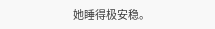她睡得极安稳。